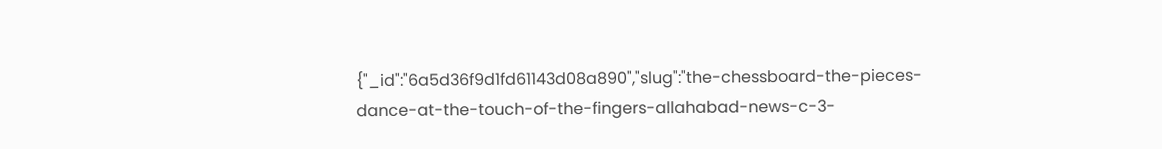{"_id":"6a5d36f9d1fd61143d08a890","slug":"the-chessboard-the-pieces-dance-at-the-touch-of-the-fingers-allahabad-news-c-3-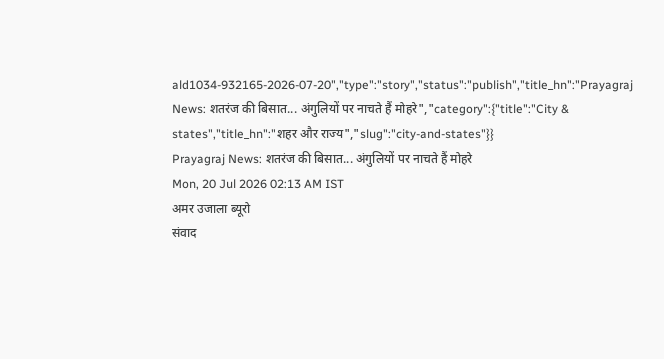ald1034-932165-2026-07-20","type":"story","status":"publish","title_hn":"Prayagraj News: शतरंज की बिसात... अंगुलियों पर नाचते हैं मोहरे","category":{"title":"City & states","title_hn":"शहर और राज्य","slug":"city-and-states"}}
Prayagraj News: शतरंज की बिसात... अंगुलियों पर नाचते हैं मोहरे
Mon, 20 Jul 2026 02:13 AM IST
अमर उजाला ब्यूरो
संवाद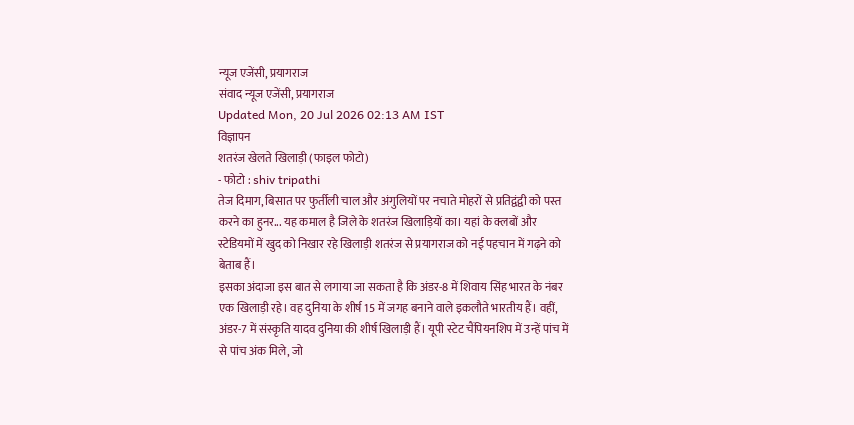न्यूज एजेंसी, प्रयागराज
संवाद न्यूज एजेंसी, प्रयागराज
Updated Mon, 20 Jul 2026 02:13 AM IST
विज्ञापन
शतरंज खेलते खिलाड़ी (फाइल फोटो)
- फोटो : shiv tripathi
तेज दिमाग, बिसात पर फुर्तीली चाल और अंगुलियों पर नचाते मोहरों से प्रतिद्वंद्वी को पस्त करने का हुनर... यह कमाल है जिले के शतरंज खिलाड़ियों का। यहां के क्लबों और स्टेडियमों में खुद को निखार रहे खिलाड़ी शतरंज से प्रयागराज को नई पहचान में गढ़ने को बेताब हैं।
इसका अंदाजा इस बात से लगाया जा सकता है कि अंडर-8 में शिवाय सिंह भारत के नंबर एक खिलाड़ी रहे। वह दुनिया के शीर्ष 15 में जगह बनाने वाले इकलौते भारतीय हैं। वहीं, अंडर-7 में संस्कृति यादव दुनिया की शीर्ष खिलाड़ी हैं। यूपी स्टेट चैंपियनशिप में उन्हें पांच में से पांच अंक मिले, जो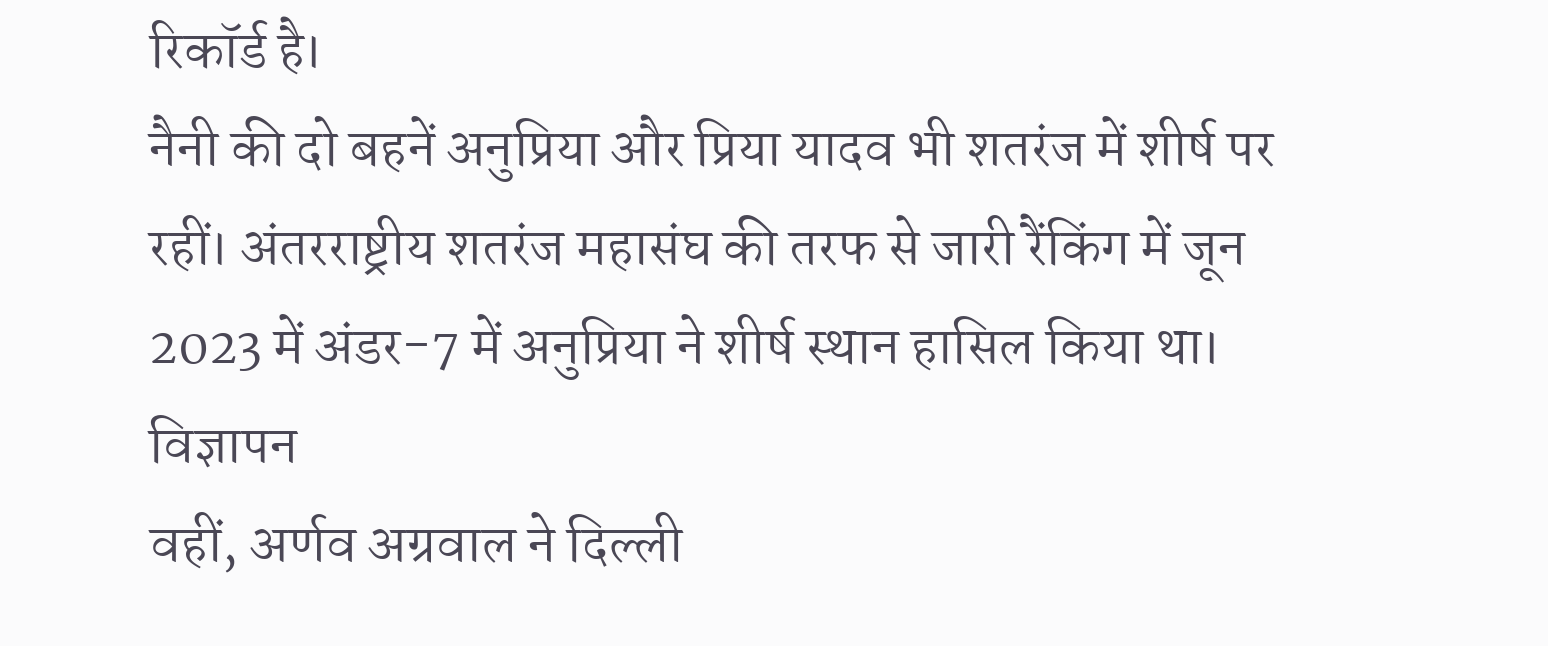रिकॉर्ड है।
नैनी की दो बहनें अनुप्रिया और प्रिया यादव भी शतरंज में शीर्ष पर रहीं। अंतरराष्ट्रीय शतरंज महासंघ की तरफ से जारी रैंकिंग में जून 2023 में अंडर-7 में अनुप्रिया ने शीर्ष स्थान हासिल किया था।
विज्ञापन
वहीं, अर्णव अग्रवाल ने दिल्ली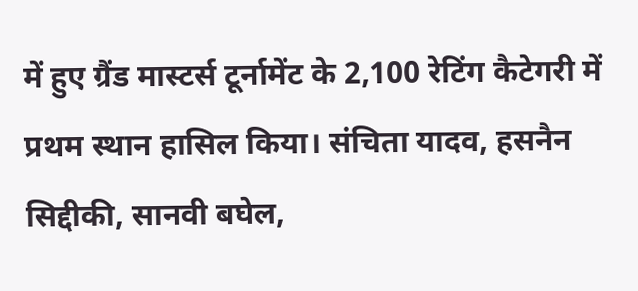में हुए ग्रैंड मास्टर्स टूर्नामेंट के 2,100 रेटिंग कैटेगरी में प्रथम स्थान हासिल किया। संचिता यादव, हसनैन सिद्दीकी, सानवी बघेल,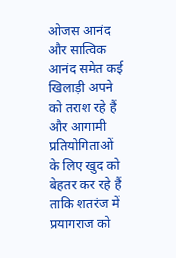ओजस आनंद और सात्विक आनंद समेत कई खिलाड़ी अपने को तराश रहे हैं और आगामी प्रतियोगिताओं के लिए खुद को बेहतर कर रहे हैं ताकि शतरंज में प्रयागराज को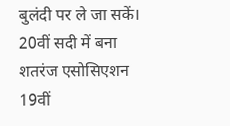बुलंदी पर ले जा सकें।
20वीं सदी में बना शतरंज एसोसिएशन
19वीं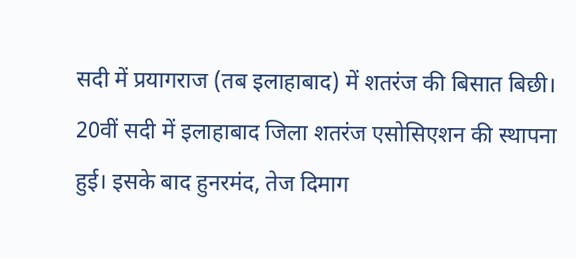सदी में प्रयागराज (तब इलाहाबाद) में शतरंज की बिसात बिछी। 20वीं सदी में इलाहाबाद जिला शतरंज एसोसिएशन की स्थापना हुई। इसके बाद हुनरमंद, तेज दिमाग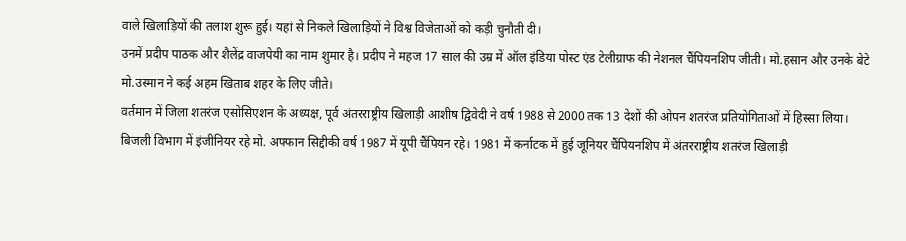वाले खिलाड़ियों की तलाश शुरू हुई। यहां से निकले खिलाड़ियों ने विश्व विजेताओं को कड़ी चुनौती दी।
उनमें प्रदीप पाठक और शैलेंद्र वाजपेयी का नाम शुमार है। प्रदीप ने महज 17 साल की उम्र में ऑल इंडिया पोस्ट एंड टेलीग्राफ की नेशनल चैंपियनशिप जीती। मो.हसान और उनके बेटे मो.उस्मान ने कई अहम खिताब शहर के लिए जीते।
वर्तमान में जिला शतरंज एसोसिएशन के अध्यक्ष, पूर्व अंतरराष्ट्रीय खिलाड़ी आशीष द्विवेदी ने वर्ष 1988 से 2000 तक 13 देशों की ओपन शतरंज प्रतियोगिताओं में हिस्सा लिया।
बिजली विभाग में इंजीनियर रहे मो. अफ्फान सिद्दीकी वर्ष 1987 में यूपी चैंपियन रहे। 1981 में कर्नाटक में हुई जूनियर चैंपियनशिप में अंतरराष्ट्रीय शतरंज खिलाड़ी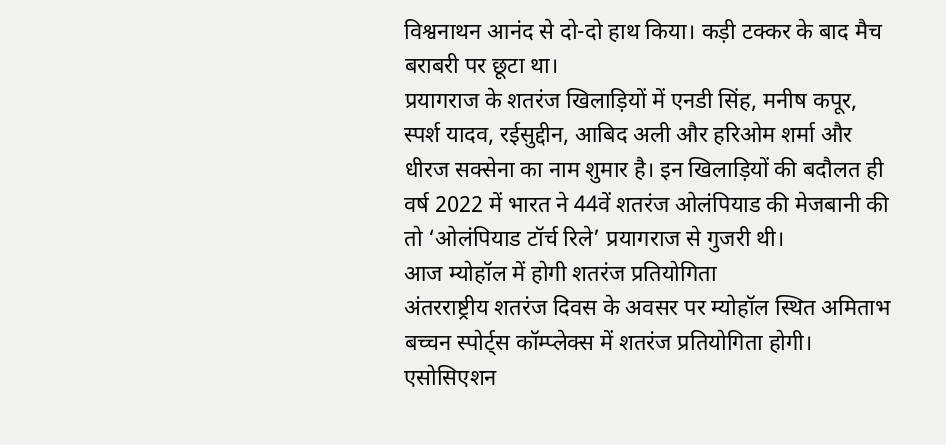विश्वनाथन आनंद से दो-दो हाथ किया। कड़ी टक्कर के बाद मैच बराबरी पर छूटा था।
प्रयागराज के शतरंज खिलाड़ियों में एनडी सिंह, मनीष कपूर, स्पर्श यादव, रईसुद्दीन, आबिद अली और हरिओम शर्मा और धीरज सक्सेना का नाम शुमार है। इन खिलाड़ियों की बदौलत ही वर्ष 2022 में भारत ने 44वें शतरंज ओलंपियाड की मेजबानी की तो ‘ओलंपियाड टॉर्च रिले’ प्रयागराज से गुजरी थी।
आज म्योहॉल में होगी शतरंज प्रतियोगिता
अंतरराष्ट्रीय शतरंज दिवस के अवसर पर म्योहॉल स्थित अमिताभ बच्चन स्पोर्ट्स कॉम्प्लेक्स में शतरंज प्रतियोगिता होगी। एसोसिएशन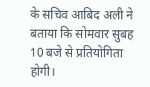के सचिव आबिद अली ने बताया कि सोमवार सुबह 10 बजे से प्रतियोगिता होगी।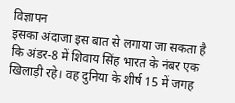विज्ञापन
इसका अंदाजा इस बात से लगाया जा सकता है कि अंडर-8 में शिवाय सिंह भारत के नंबर एक खिलाड़ी रहे। वह दुनिया के शीर्ष 15 में जगह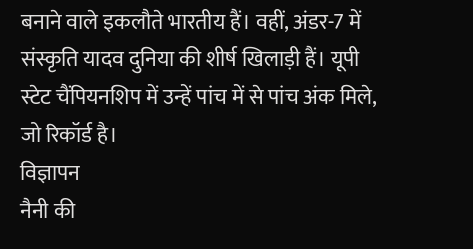बनाने वाले इकलौते भारतीय हैं। वहीं, अंडर-7 में संस्कृति यादव दुनिया की शीर्ष खिलाड़ी हैं। यूपी स्टेट चैंपियनशिप में उन्हें पांच में से पांच अंक मिले, जो रिकॉर्ड है।
विज्ञापन
नैनी की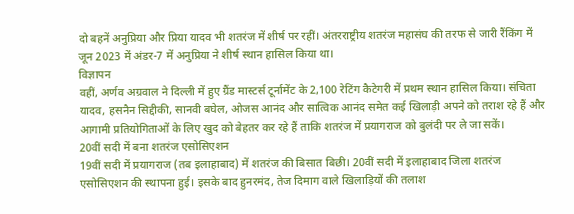दो बहनें अनुप्रिया और प्रिया यादव भी शतरंज में शीर्ष पर रहीं। अंतरराष्ट्रीय शतरंज महासंघ की तरफ से जारी रैंकिंग में जून 2023 में अंडर-7 में अनुप्रिया ने शीर्ष स्थान हासिल किया था।
विज्ञापन
वहीं, अर्णव अग्रवाल ने दिल्ली में हुए ग्रैंड मास्टर्स टूर्नामेंट के 2,100 रेटिंग कैटेगरी में प्रथम स्थान हासिल किया। संचिता यादव, हसनैन सिद्दीकी, सानवी बघेल, ओजस आनंद और सात्विक आनंद समेत कई खिलाड़ी अपने को तराश रहे हैं और आगामी प्रतियोगिताओं के लिए खुद को बेहतर कर रहे हैं ताकि शतरंज में प्रयागराज को बुलंदी पर ले जा सकें।
20वीं सदी में बना शतरंज एसोसिएशन
19वीं सदी में प्रयागराज (तब इलाहाबाद) में शतरंज की बिसात बिछी। 20वीं सदी में इलाहाबाद जिला शतरंज एसोसिएशन की स्थापना हुई। इसके बाद हुनरमंद, तेज दिमाग वाले खिलाड़ियों की तलाश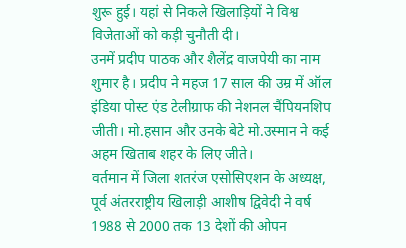शुरू हुई। यहां से निकले खिलाड़ियों ने विश्व विजेताओं को कड़ी चुनौती दी।
उनमें प्रदीप पाठक और शैलेंद्र वाजपेयी का नाम शुमार है। प्रदीप ने महज 17 साल की उम्र में ऑल इंडिया पोस्ट एंड टेलीग्राफ की नेशनल चैंपियनशिप जीती। मो.हसान और उनके बेटे मो.उस्मान ने कई अहम खिताब शहर के लिए जीते।
वर्तमान में जिला शतरंज एसोसिएशन के अध्यक्ष, पूर्व अंतरराष्ट्रीय खिलाड़ी आशीष द्विवेदी ने वर्ष 1988 से 2000 तक 13 देशों की ओपन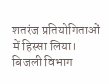शतरंज प्रतियोगिताओं में हिस्सा लिया।
बिजली विभाग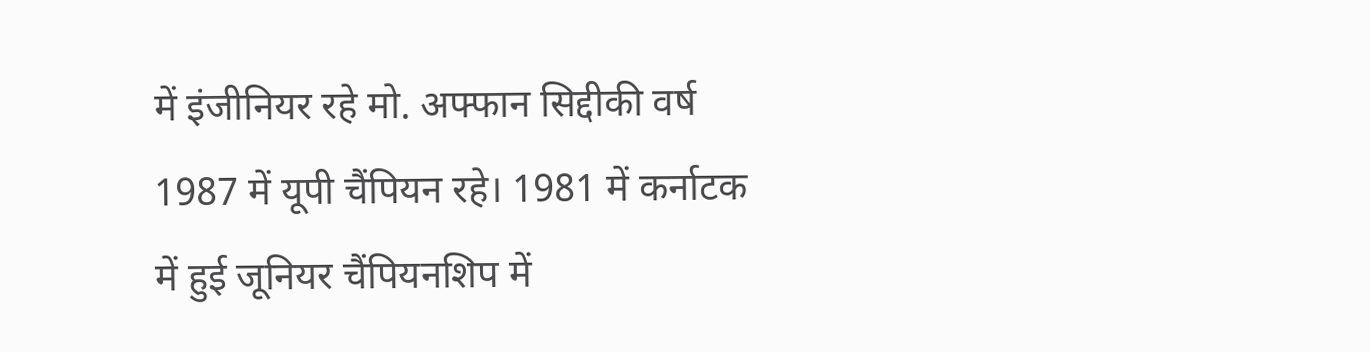में इंजीनियर रहे मो. अफ्फान सिद्दीकी वर्ष 1987 में यूपी चैंपियन रहे। 1981 में कर्नाटक में हुई जूनियर चैंपियनशिप में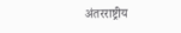अंतरराष्ट्रीय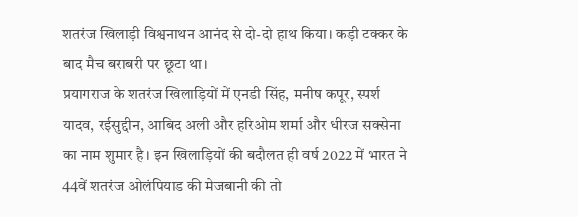शतरंज खिलाड़ी विश्वनाथन आनंद से दो-दो हाथ किया। कड़ी टक्कर के बाद मैच बराबरी पर छूटा था।
प्रयागराज के शतरंज खिलाड़ियों में एनडी सिंह, मनीष कपूर, स्पर्श यादव, रईसुद्दीन, आबिद अली और हरिओम शर्मा और धीरज सक्सेना का नाम शुमार है। इन खिलाड़ियों की बदौलत ही वर्ष 2022 में भारत ने 44वें शतरंज ओलंपियाड की मेजबानी की तो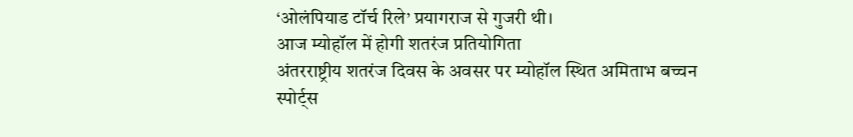‘ओलंपियाड टॉर्च रिले’ प्रयागराज से गुजरी थी।
आज म्योहॉल में होगी शतरंज प्रतियोगिता
अंतरराष्ट्रीय शतरंज दिवस के अवसर पर म्योहॉल स्थित अमिताभ बच्चन स्पोर्ट्स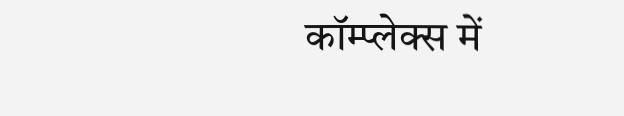कॉम्प्लेक्स में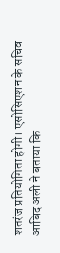शतरंज प्रतियोगिता होगी। एसोसिएशन के सचिव आबिद अली ने बताया कि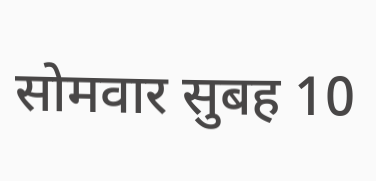सोमवार सुबह 10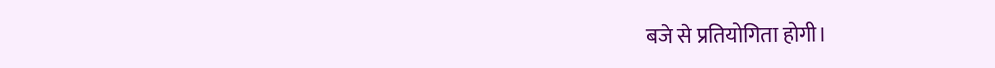बजे से प्रतियोगिता होगी।